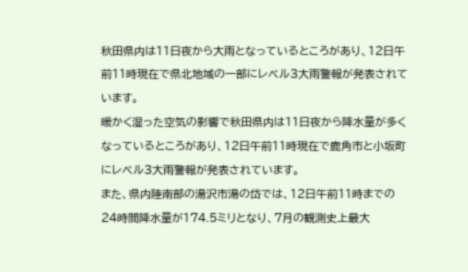秋田県内は11日夜から大雨となっているところがあり、12日午前11時現在で県北地域の一部にレベル3大雨警報が発表されています。
暖かく湿った空気の影響で秋田県内は11日夜から降水量が多くなっているところがあり、12日午前11時現在で鹿角市と小坂町にレベル3大雨警報が発表されています。
また、県内陸南部の湯沢市湯の岱では、12日午前11時までの24時間降水量が174.5ミリとなり、7月の観測史上最大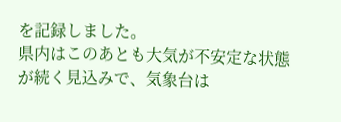を記録しました。
県内はこのあとも大気が不安定な状態が続く見込みで、気象台は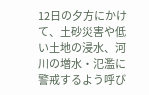12日の夕方にかけて、土砂災害や低い土地の浸水、河川の増水・氾濫に警戒するよう呼び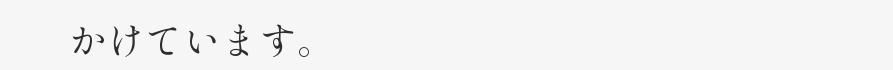かけています。